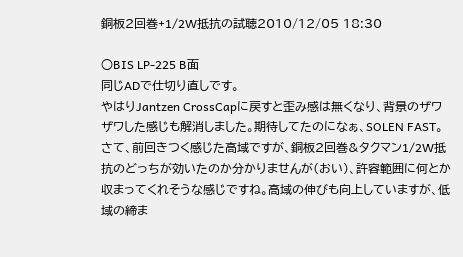銅板2回巻+1/2W抵抗の試聴2010/12/05 18:30

○BIS LP-225 B面
同じADで仕切り直しです。
やはりJantzen CrossCapに戻すと歪み感は無くなり、背景のザワザワした感じも解消しました。期待してたのになぁ、SOLEN FAST。
さて、前回きつく感じた高域ですが、銅板2回巻&タクマン1/2W抵抗のどっちが効いたのか分かりませんが(おい)、許容範囲に何とか収まってくれそうな感じですね。高域の伸びも向上していますが、低域の締ま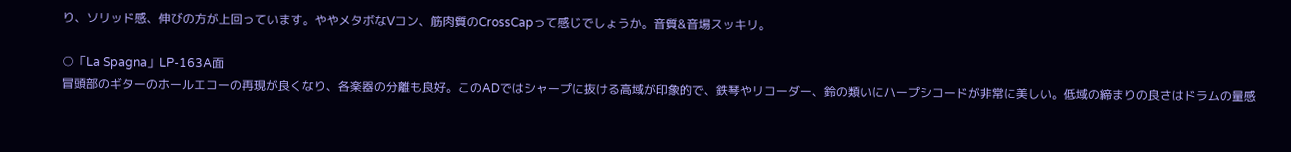り、ソリッド感、伸びの方が上回っています。ややメタボなVコン、筋肉質のCrossCapって感じでしょうか。音質&音場スッキリ。

○「La Spagna」LP-163A面
冒頭部のギターのホールエコーの再現が良くなり、各楽器の分離も良好。このADではシャープに抜ける高域が印象的で、鉄琴やリコーダー、鈴の類いにハープシコードが非常に美しい。低域の締まりの良さはドラムの量感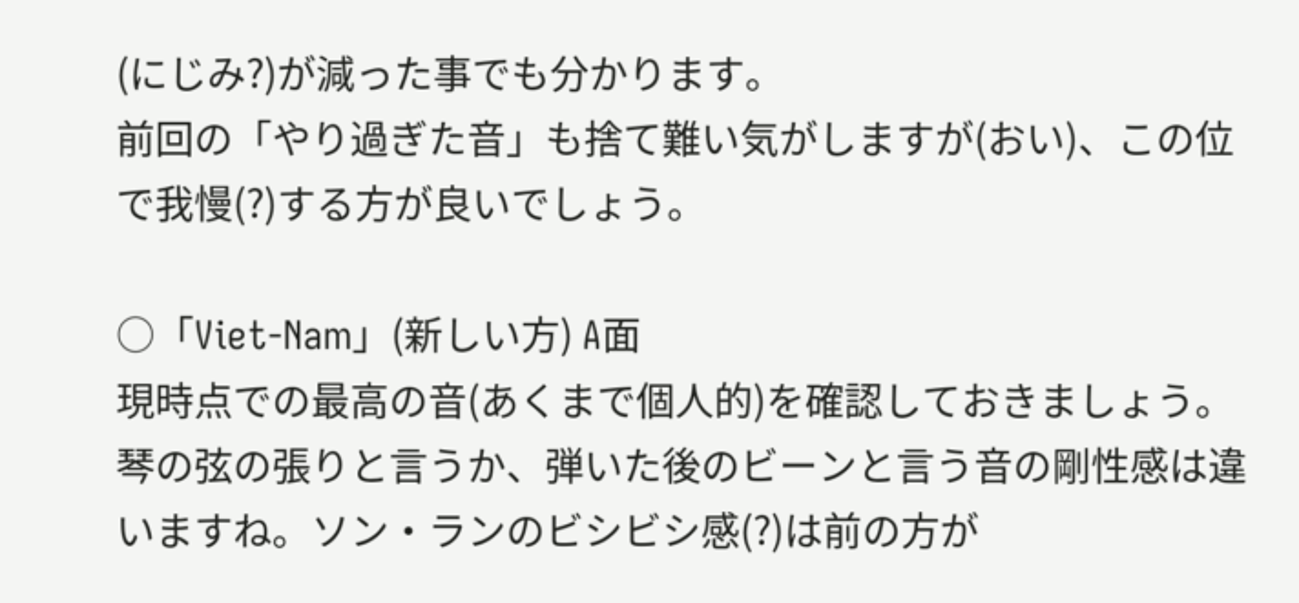(にじみ?)が減った事でも分かります。
前回の「やり過ぎた音」も捨て難い気がしますが(おい)、この位で我慢(?)する方が良いでしょう。

○「Viet-Nam」(新しい方) A面
現時点での最高の音(あくまで個人的)を確認しておきましょう。
琴の弦の張りと言うか、弾いた後のビーンと言う音の剛性感は違いますね。ソン・ランのビシビシ感(?)は前の方が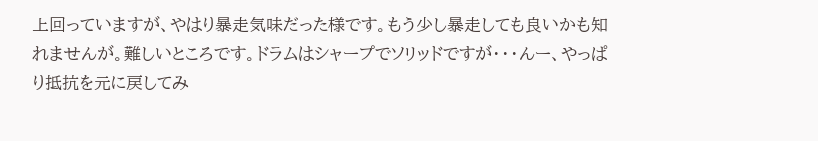上回っていますが、やはり暴走気味だった様です。もう少し暴走しても良いかも知れませんが。難しいところです。ドラムはシャープでソリッドですが・・・んー、やっぱり抵抗を元に戻してみ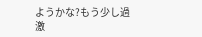ようかな?もう少し過激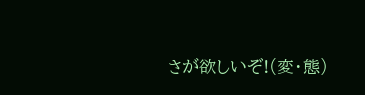さが欲しいぞ!(変・態)